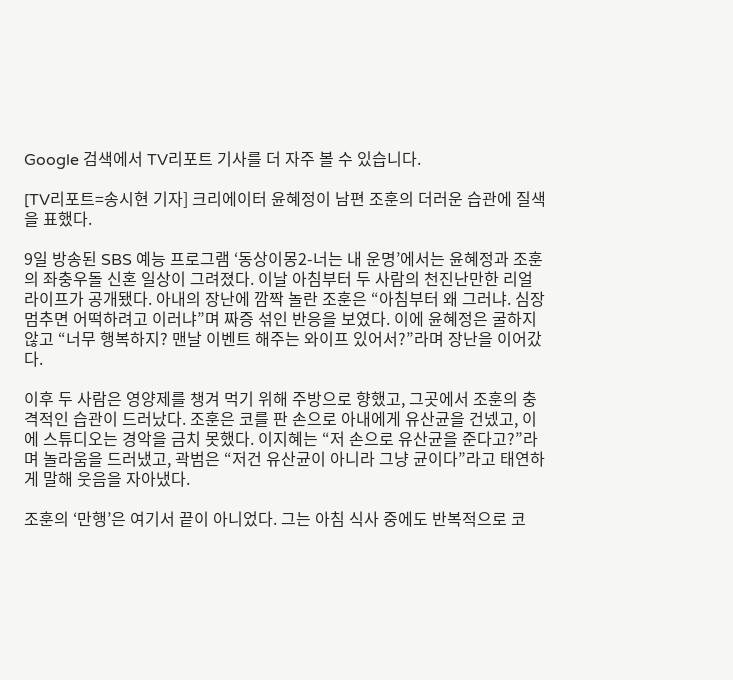Google 검색에서 TV리포트 기사를 더 자주 볼 수 있습니다.

[TV리포트=송시현 기자] 크리에이터 윤혜정이 남편 조훈의 더러운 습관에 질색을 표했다.

9일 방송된 SBS 예능 프로그램 ‘동상이몽2-너는 내 운명’에서는 윤혜정과 조훈의 좌충우돌 신혼 일상이 그려졌다. 이날 아침부터 두 사람의 천진난만한 리얼 라이프가 공개됐다. 아내의 장난에 깜짝 놀란 조훈은 “아침부터 왜 그러냐. 심장 멈추면 어떡하려고 이러냐”며 짜증 섞인 반응을 보였다. 이에 윤혜정은 굴하지 않고 “너무 행복하지? 맨날 이벤트 해주는 와이프 있어서?”라며 장난을 이어갔다.

이후 두 사람은 영양제를 챙겨 먹기 위해 주방으로 향했고, 그곳에서 조훈의 충격적인 습관이 드러났다. 조훈은 코를 판 손으로 아내에게 유산균을 건넸고, 이에 스튜디오는 경악을 금치 못했다. 이지혜는 “저 손으로 유산균을 준다고?”라며 놀라움을 드러냈고, 곽범은 “저건 유산균이 아니라 그냥 균이다”라고 태연하게 말해 웃음을 자아냈다.

조훈의 ‘만행’은 여기서 끝이 아니었다. 그는 아침 식사 중에도 반복적으로 코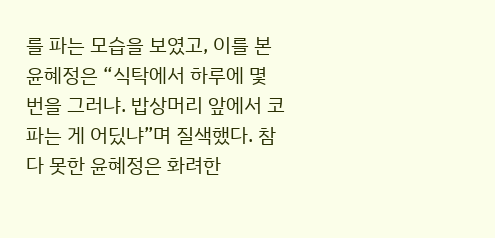를 파는 모습을 보였고, 이를 본 윤혜정은 “식탁에서 하루에 몇 번을 그러냐. 밥상머리 앞에서 코 파는 게 어딨냐”며 질색했다. 참다 못한 윤혜정은 화려한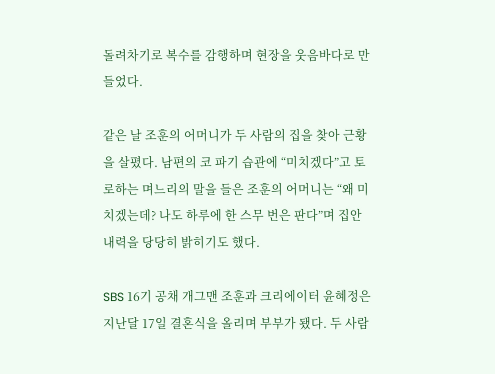돌려차기로 복수를 감행하며 현장을 웃음바다로 만들었다.

같은 날 조훈의 어머니가 두 사람의 집을 찾아 근황을 살폈다. 남편의 코 파기 습관에 “미치겠다”고 토로하는 며느리의 말을 들은 조훈의 어머니는 “왜 미치겠는데? 나도 하루에 한 스무 번은 판다”며 집안 내력을 당당히 밝히기도 했다.

SBS 16기 공채 개그맨 조훈과 크리에이터 윤혜정은 지난달 17일 결혼식을 올리며 부부가 됐다. 두 사람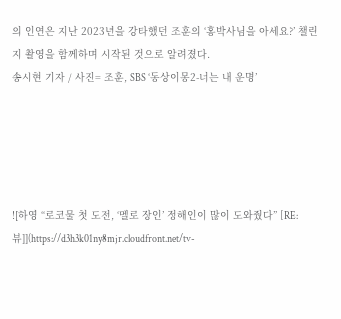의 인연은 지난 2023년을 강타했던 조훈의 ‘홍박사님을 아세요?’ 챌린지 촬영을 함께하며 시작된 것으로 알려졌다.
송시현 기자 / 사진= 조훈, SBS ‘동상이몽2-너는 내 운명’





![하영 “로코물 첫 도전, ‘멜로 장인’ 정해인이 많이 도와줬다” [RE:뷰]](https://d3h3k01ny8mjr.cloudfront.net/tv-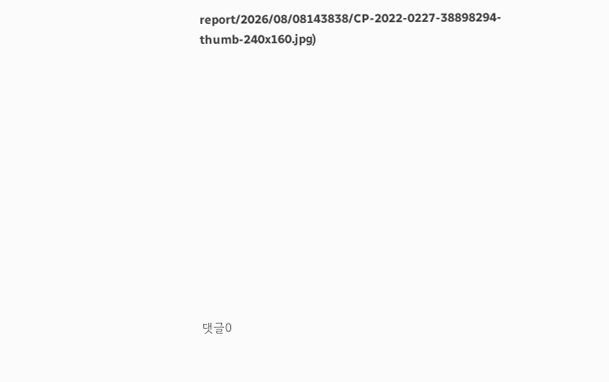report/2026/08/08143838/CP-2022-0227-38898294-thumb-240x160.jpg)













댓글0